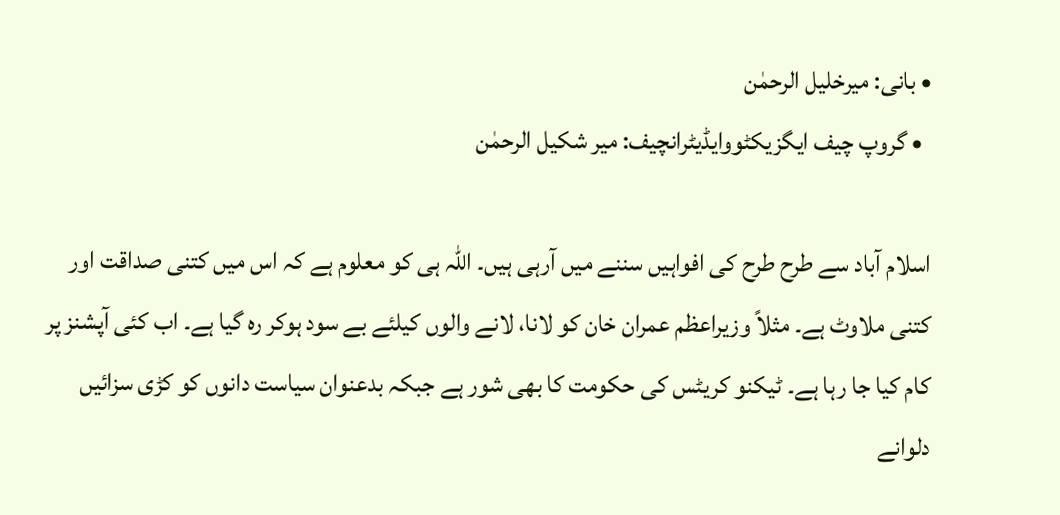• بانی: میرخلیل الرحمٰن
  • گروپ چیف ایگزیکٹووایڈیٹرانچیف: میر شکیل الرحمٰن

اسلام آباد سے طرح طرح کی افواہیں سننے میں آرہی ہیں۔ اللہ ہی کو معلوم ہے کہ اس میں کتنی صداقت اور کتنی ملاوٹ ہے۔ مثلاً وزیراعظم عمران خان کو لانا، لانے والوں کیلئے بے سود ہوکر رہ گیا ہے۔ اب کئی آپشنز پر کام کیا جا رہا ہے۔ ٹیکنو کریٹس کی حکومت کا بھی شور ہے جبکہ بدعنوان سیاست دانوں کو کڑی سزائیں دلوانے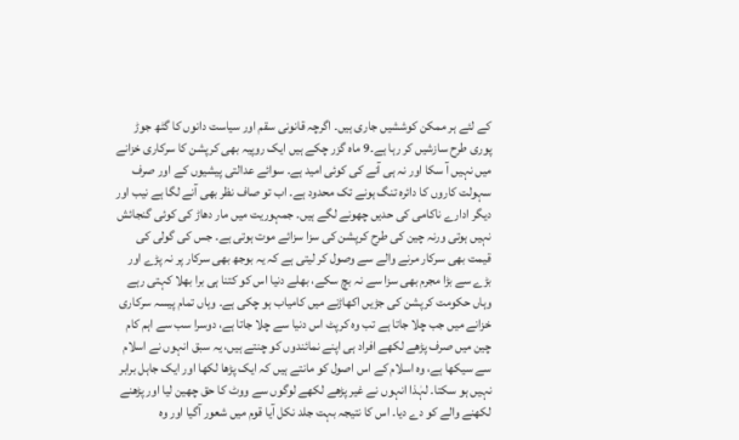کے لئے ہر ممکن کوششیں جاری ہیں۔ اگرچہ قانونی سقم اور سیاست دانوں کا گٹھ جوڑ پوری طرح سازشیں کر رہا ہے۔9 ماہ گزر چکے ہیں ایک روپیہ بھی کرپشن کا سرکاری خزانے میں نہیں آ سکا اور نہ ہی آنے کی کوئی امید ہے۔ سوائے عدالتی پیشیوں کے اور صرف سہولت کاروں کا دائرہ تنگ ہونے تک محدود ہے۔ اب تو صاف نظر بھی آنے لگا ہے نیب اور دیگر ادارے ناکامی کی حدیں چھونے لگے ہیں۔ جمہوریت میں مار دھاڑ کی کوئی گنجائش نہیں ہوتی ورنہ چین کی طرح کرپشن کی سزا سزائے موت ہوتی ہے۔ جس کی گولی کی قیمت بھی سرکار مرنے والے سے وصول کر لیتی ہے کہ یہ بوجھ بھی سرکار پر نہ پڑے اور بڑے سے بڑا مجرم بھی سزا سے نہ بچ سکے، بھلے دنیا اس کو کتنا ہی برا بھلا کہتی رہے وہاں حکومت کرپشن کی جڑیں اکھاڑنے میں کامیاب ہو چکی ہے۔ وہاں تمام پیسہ سرکاری خزانے میں جب چلا جاتا ہے تب وہ کرپٹ اس دنیا سے چلا جاتا ہے، دوسرا سب سے اہم کام چین میں صرف پڑھے لکھے افراد ہی اپنے نمائندوں کو چنتے ہیں، یہ سبق انہوں نے اسلام سے سیکھا ہے، وہ اسلام کے اس اصول کو مانتے ہیں کہ ایک پڑھا لکھا اور ایک جاہل برابر نہیں ہو سکتا۔ لہٰذا انہوں نے غیر پڑھے لکھے لوگوں سے ووٹ کا حق چھین لیا اور پڑھنے لکھنے والے کو دے دیا۔ اس کا نتیجہ بہت جلد نکل آیا قوم میں شعور آگیا اور وہ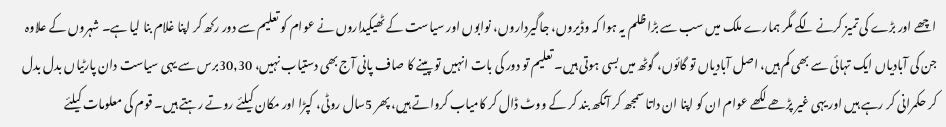اچھے اور بڑے کی تمیز کرنے لگے مگر ہمارے ملک میں سب سے بڑا ظلم یہ ہوا کہ وڈیروں، جاگیرداروں، نوابوں اور سیاست کے ٹھیکیداروں نے عوام کو تعلیم سے دور رکھ کر اپنا غلام بنا لیا ہے۔ شہروں کے علاوہ جن کی آبادیاں ایک تہائی سے بھی کم ہیں، اصل آبادیاں تو گائوں، گوٹھ میں بسی ہوتی ہیں۔ تعلیم تو دور کی بات انہیں تو پینے کا صاف پانی آج بھی دستیاب نہیں، 30,30برس سے یہی سیاست دان پارٹیاں بدل بدل کر حکمرانی کر رہے ہیں اور یہی غیر پڑھے لکھے عوام ان کو اپنا ان داتا سمجھ کر آنکھ بند کر کے ووٹ ڈال کر کامیاب کرواتے ہیں، پھر 5سال روٹی، کپڑا اور مکان کیلئے روتے رہتے ہیں۔ قوم کی معلومات کیلئے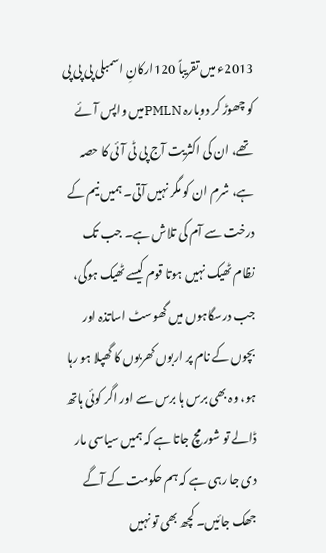2013ء میں تقریباً 120ارکانِ اسمبلی پی پی پی کو چھوڑ کر دوبارہ PMLNمیں واپس آئے تھے، ان کی اکثریت آج پی ٹی آئی کا حصہ ہے، شرم ان کو مگر نہیں آتی۔ ہمیں نیم کے درخت سے آم کی تلاش ہے۔ جب تک نظام ٹھیک نہیں ہوتا قوم کیسے ٹھیک ہوگی، جب درسگاہوں میں گھوسٹ اساتذہ اور بچوں کے نام پر اربوں کھربوں کا گھپلا ہو رہا ہو، وہ بھی برس ہا برس سے اور اگر کوئی ہاتھ ڈالے تو شور مچ جاتا ہے کہ ہمیں سیاسی مار دی جا رہی ہے کہ ہم حکومت کے آگے جھک جائیں۔ کچھ بھی تو نہیں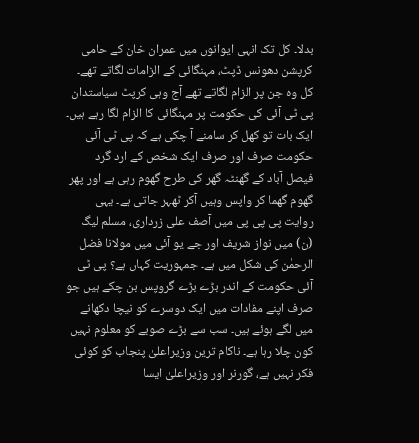بدلا۔ کل تک انہی ایوانوں میں عمران خان کے حامی کرپشن دھونس ڈپٹ، مہنگائی کے الزامات لگاتے تھے۔ کل وہ جن پر الزام لگاتے تھے آج وہی کرپٹ سیاستدان پی ٹی آئی کی حکومت پر مہنگائی کا الزام لگا رہے ہیں۔ ایک بات تو کھل کر سامنے آ چکی ہے کہ پی ٹی آئی حکومت صرف اور صرف ایک شخص کے ارد گرد فیصل آباد کے گھنٹہ گھر کی طرح گھوم رہی ہے اور پھر گھوم گھما کر واپس وہیں آکر ٹھہر جاتی ہے۔ یہی روایت پی پی پی میں آصف علی زرداری، مسلم لیگ (ن) میں نواز شریف اور جے یو آئی میں مولانا فضل الرحمٰن کی شکل میں ہے۔ جمہوریت کہاں ہے؟ پی ٹی آئی حکومت کے اندر بڑے بڑے گروپس بن چکے ہیں جو صرف اپنے مفادات میں ایک دوسرے کو نیچا دکھانے میں لگے ہوئے ہیں۔ سب سے بڑے صوبے کو معلوم نہیں کون چلا رہا ہے۔ ناکام ترین وزیراعلیٰ پنجاب کو کوئی فکر نہیں ہے، گورنر اور وزیراعلیٰ ایسا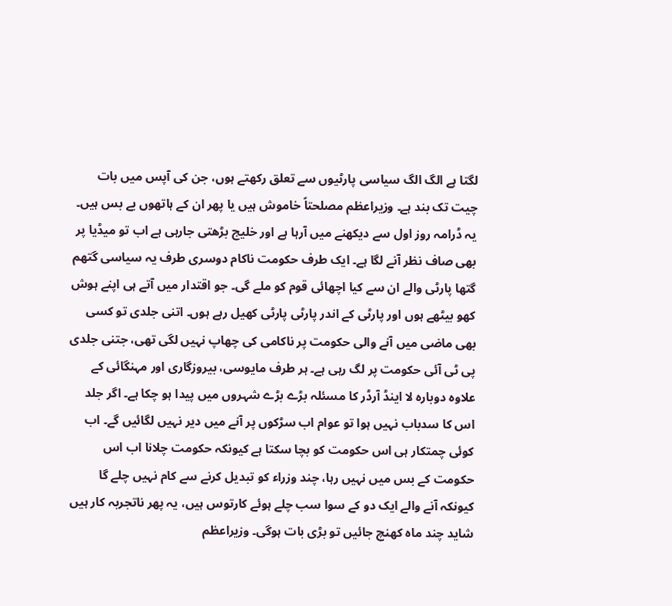لگتا ہے الگ الگ سیاسی پارٹیوں سے تعلق رکھتے ہوں، جن کی آپس میں بات چیت تک بند ہے۔ وزیراعظم مصلحتاً خاموش ہیں یا پھر ان کے ہاتھوں بے بس ہیں۔ یہ ڈرامہ روز اول سے دیکھنے میں آرہا ہے اور خلیج بڑھتی جارہی ہے اب تو میڈیا پر بھی صاف نظر آنے لگا ہے۔ ایک طرف حکومت ناکام دوسری طرف یہ سیاسی گتھم گتھا پارٹی والے ان سے کیا اچھائی قوم کو ملے گی۔ جو اقتدار میں آتے ہی اپنے ہوش کھو بیٹھے ہوں اور پارٹی کے اندر پارٹی پارٹی کھیل رہے ہوں۔ اتنی جلدی تو کسی بھی ماضی میں آنے والی حکومت پر ناکامی کی چھاپ نہیں لگی تھی، جتنی جلدی پی ٹی آئی حکومت پر لگ رہی ہے۔ ہر طرف مایوسی، بیروزگاری اور مہنگائی کے علاوہ دوبارہ لا اینڈ آرڈر کا مسئلہ بڑے بڑے شہروں میں پیدا ہو چکا ہے۔ اگر جلد اس کا سدباب نہیں ہوا تو عوام اب سڑکوں پر آنے میں دیر نہیں لگائیں گے۔ اب کوئی چمتکار ہی اس حکومت کو بچا سکتا ہے کیونکہ حکومت چلانا اب اس حکومت کے بس میں نہیں رہا، چند وزراء کو تبدیل کرنے سے کام نہیں چلے گا کیونکہ آنے والے ایک دو کے سوا سب چلے ہوئے کارتوس ہیں، یہ پھر ناتجربہ کار ہیں شاید چند ماہ کھنچ جائیں تو بڑی بات ہوگی۔ وزیراعظم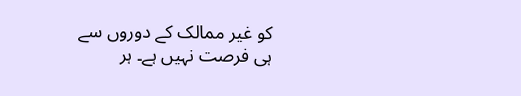کو غیر ممالک کے دوروں سے ہی فرصت نہیں ہے۔ ہر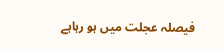فیصلہ عجلت میں ہو رہاہے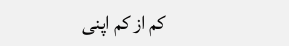کم از کم اپنی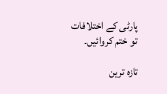پارٹی کے اختلافات تو ختم کروائیں۔

تازہ ترین